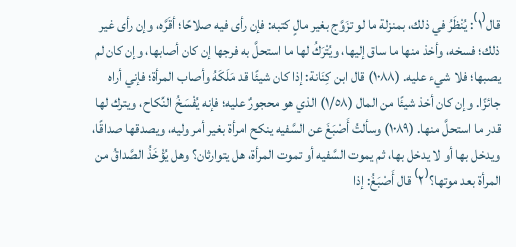قال⁽١⁾: يُنْظَرُ في ذلك، بمنزلة ما لو تزَوَّج بغير مالٍ كتبه: فإن رأى فيه صلاحًا؛ أقَرَّه، وإن رأى غير ذلك؛ فسخه، وأخذ منها ما ساق إليها، ويُتْرَكُ لها ما استحلَّ به فرجها إن كان أصابها، وإن كان لم يصبها؛ فلا شيء عليه. (١٠٨٨) قال ابن كِنَانة: إذا كان شيئًا قد مَلَكَهُ وأصاب المرأة؛ فإني أراه جائزًا. وإن كان أخذ شيئًا من المال (١/٥٨) الذي هو محجورٌ عليه؛ فإنه يُفْسَخُ النِّكاح، ويترك لها قدر ما استحلَّ منها. (١٠٨٩) وسألتُ أَصْبَغَ عن السَّفيه ينكح امرأة بغير أمر وليه، ويصدقها صداقًا، ويدخل بها أو لا يدخل بها، ثم يموت السَّفيه أو تموت المرأة، هل يتوارثان؟ وهل يُؤْخَذُ الصَّداقُ من المرأة بعد موتها؟⁽٢⁾ قال أَصْبَغُ: إذا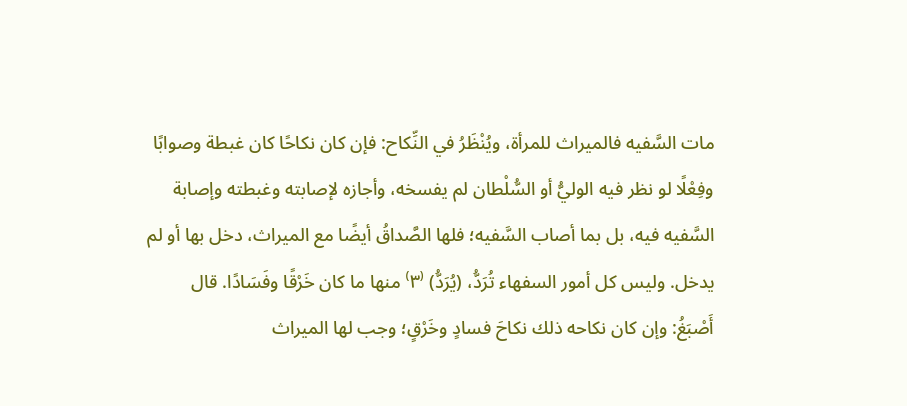مات السَّفيه فالميراث للمرأة، ويُنْظَرُ في النِّكاح: فإن كان نكاحًا كان غبطة وصوابًا وفِعْلًا لو نظر فيه الوليُّ أو السُّلْطان لم يفسخه، وأجازه لإصابته وغبطته وإصابة السَّفيه فيه، بل بما أصاب السَّفيه؛ فلها الصَّداقُ أيضًا مع الميراث، دخل بها أو لم يدخل. وليس كل أمور السفهاء تُرَدُّ، (يُرَدُّ) ⁽٣⁾ منها ما كان خَرْقًا وفَسَادًا. قال أَصْبَغُ: وإن كان نكاحه ذلك نكاحَ فسادٍ وخَرْقٍ؛ وجب لها الميراث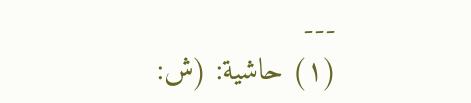---
(١) حاشية: (ش: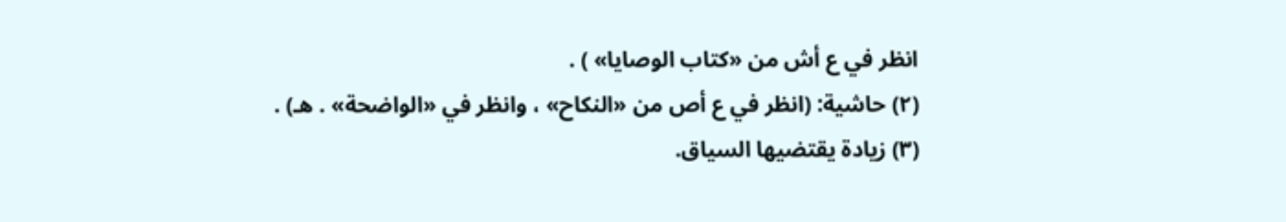انظر في ع أش من «كتاب الوصايا» ) .
(٢) حاشية: (انظر في ع أص من «النكاح» ، وانظر في «الواضحة» . هـ) .
(٣) زيادة يقتضيها السياق.